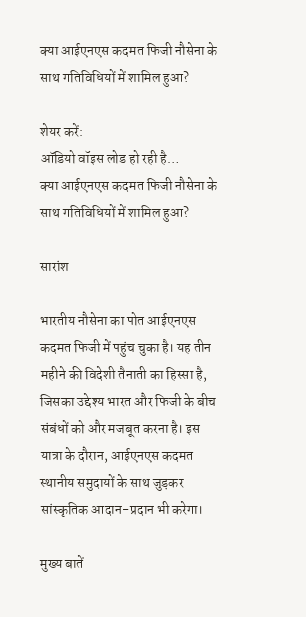क्या आईएनएस कदमत फिजी नौसेना के साथ गतिविधियों में शामिल हुआ?

शेयर करें:
ऑडियो वॉइस लोड हो रही है…
क्या आईएनएस कदमत फिजी नौसेना के साथ गतिविधियों में शामिल हुआ?

सारांश

भारतीय नौसेना का पोत आईएनएस कदमत फिजी में पहुंच चुका है। यह तीन महीने की विदेशी तैनाती का हिस्सा है, जिसका उद्देश्य भारत और फिजी के बीच संबंधों को और मजबूत करना है। इस यात्रा के दौरान, आईएनएस कदमत स्थानीय समुदायों के साथ जुड़कर सांस्कृतिक आदान-प्रदान भी करेगा।

मुख्य बातें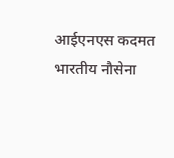आईएनएस कदमत भारतीय नौसेना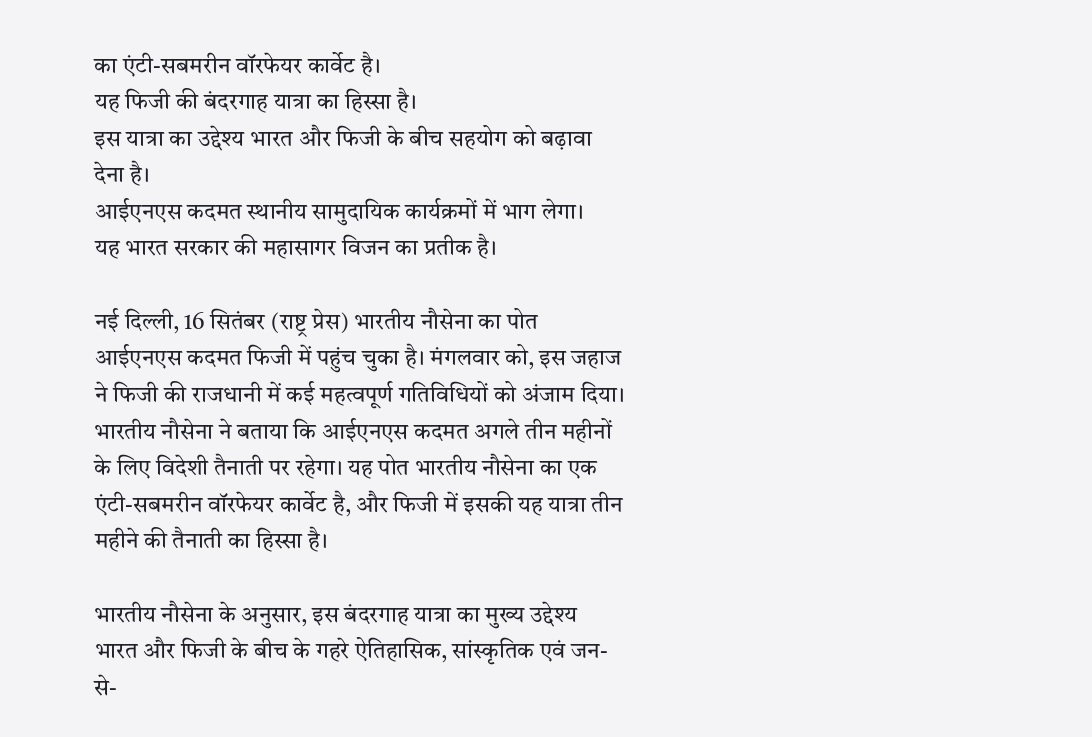का एंटी-सबमरीन वॉरफेयर कार्वेट है।
यह फिजी की बंदरगाह यात्रा का हिस्सा है।
इस यात्रा का उद्देश्य भारत और फिजी के बीच सहयोग को बढ़ावा देना है।
आईएनएस कदमत स्थानीय सामुदायिक कार्यक्रमों में भाग लेगा।
यह भारत सरकार की महासागर विजन का प्रतीक है।

नई दिल्ली, 16 सितंबर (राष्ट्र प्रेस) भारतीय नौसेना का पोत आईएनएस कदमत फिजी में पहुंच चुका है। मंगलवार को, इस जहाज ने फिजी की राजधानी में कई महत्वपूर्ण गतिविधियों को अंजाम दिया। भारतीय नौसेना ने बताया कि आईएनएस कदमत अगले तीन महीनों के लिए विदेशी तैनाती पर रहेगा। यह पोत भारतीय नौसेना का एक एंटी-सबमरीन वॉरफेयर कार्वेट है, और फिजी में इसकी यह यात्रा तीन महीने की तैनाती का हिस्सा है।

भारतीय नौसेना के अनुसार, इस बंदरगाह यात्रा का मुख्य उद्देश्य भारत और फिजी के बीच के गहरे ऐतिहासिक, सांस्कृतिक एवं जन-से-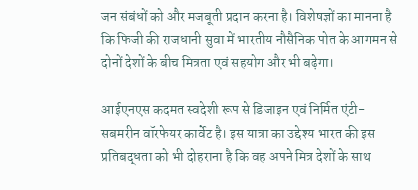जन संबंधों को और मजबूती प्रदान करना है। विशेषज्ञों का मानना है कि फिजी की राजधानी सुवा में भारतीय नौसैनिक पोत के आगमन से दोनों देशों के बीच मित्रता एवं सहयोग और भी बढ़ेगा।

आईएनएस कदमत स्वदेशी रूप से डिजाइन एवं निर्मित एंटी-सबमरीन वॉरफेयर कार्वेट है। इस यात्रा का उद्देश्य भारत की इस प्रतिबद्धता को भी दोहराना है कि वह अपने मित्र देशों के साथ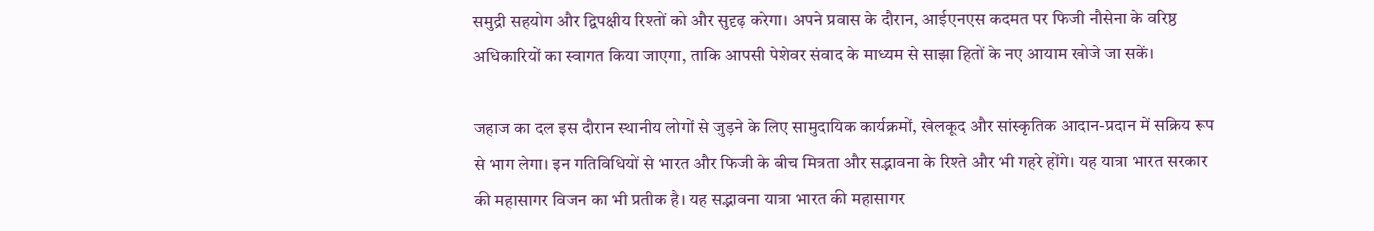समुद्री सहयोग और द्विपक्षीय रिश्तों को और सुदृढ़ करेगा। अपने प्रवास के दौरान, आईएनएस कदमत पर फिजी नौसेना के वरिष्ठ अधिकारियों का स्वागत किया जाएगा, ताकि आपसी पेशेवर संवाद के माध्यम से साझा हितों के नए आयाम खोजे जा सकें।

जहाज का दल इस दौरान स्थानीय लोगों से जुड़ने के लिए सामुदायिक कार्यक्रमों, खेलकूद और सांस्कृतिक आदान-प्रदान में सक्रिय रूप से भाग लेगा। इन गतिविधियों से भारत और फिजी के बीच मित्रता और सद्भावना के रिश्ते और भी गहरे होंगे। यह यात्रा भारत सरकार की महासागर विजन का भी प्रतीक है। यह सद्भावना यात्रा भारत की महासागर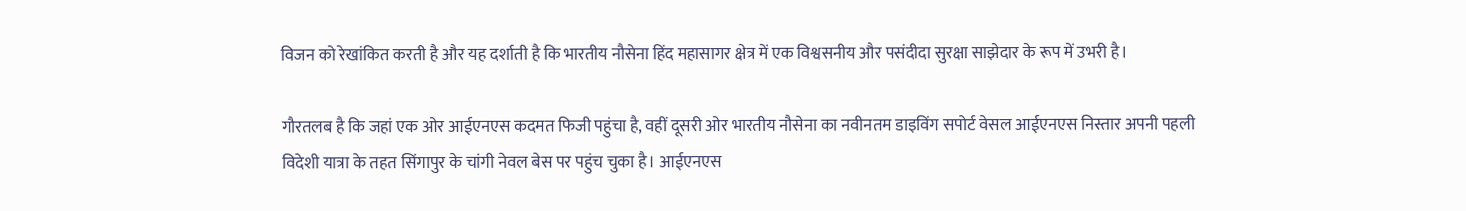विजन को रेखांकित करती है और यह दर्शाती है कि भारतीय नौसेना हिंद महासागर क्षेत्र में एक विश्वसनीय और पसंदीदा सुरक्षा साझेदार के रूप में उभरी है।

गौरतलब है कि जहां एक ओर आईएनएस कदमत फिजी पहुंचा है, वहीं दूसरी ओर भारतीय नौसेना का नवीनतम डाइविंग सपोर्ट वेसल आईएनएस निस्तार अपनी पहली विदेशी यात्रा के तहत सिंगापुर के चांगी नेवल बेस पर पहुंच चुका है। आईएनएस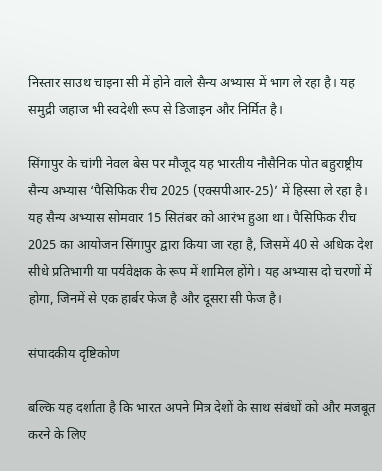निस्तार साउथ चाइना सी में होने वाले सैन्य अभ्यास में भाग ले रहा है। यह समुद्री जहाज भी स्वदेशी रूप से डिजाइन और निर्मित है।

सिंगापुर के चांगी नेवल बेस पर मौजूद यह भारतीय नौसैनिक पोत बहुराष्ट्रीय सैन्य अभ्यास ‘पैसिफिक रीच 2025 (एक्सपीआर-25)’ में हिस्सा ले रहा है। यह सैन्य अभ्यास सोमवार 15 सितंबर को आरंभ हुआ था। पैसिफिक रीच 2025 का आयोजन सिंगापुर द्वारा किया जा रहा है, जिसमें 40 से अधिक देश सीधे प्रतिभागी या पर्यवेक्षक के रूप में शामिल होंगे। यह अभ्यास दो चरणों में होगा, जिनमें से एक हार्बर फेज है और दूसरा सी फेज है।

संपादकीय दृष्टिकोण

बल्कि यह दर्शाता है कि भारत अपने मित्र देशों के साथ संबंधों को और मजबूत करने के लिए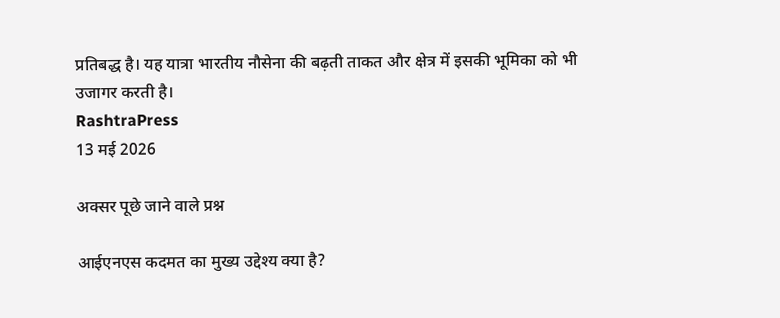प्रतिबद्ध है। यह यात्रा भारतीय नौसेना की बढ़ती ताकत और क्षेत्र में इसकी भूमिका को भी उजागर करती है।
RashtraPress
13 मई 2026

अक्सर पूछे जाने वाले प्रश्न

आईएनएस कदमत का मुख्य उद्देश्य क्या है?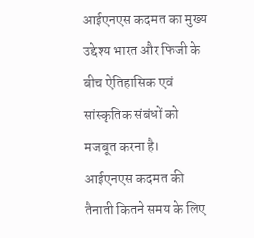आईएनएस कदमत का मुख्य उद्देश्य भारत और फिजी के बीच ऐतिहासिक एवं सांस्कृतिक संबंधों को मजबूत करना है।
आईएनएस कदमत की तैनाती कितने समय के लिए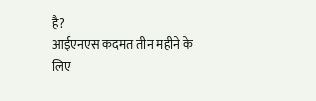है?
आईएनएस कदमत तीन महीने के लिए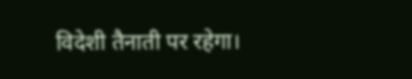विदेशी तैनाती पर रहेगा।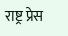राष्ट्र प्रेस